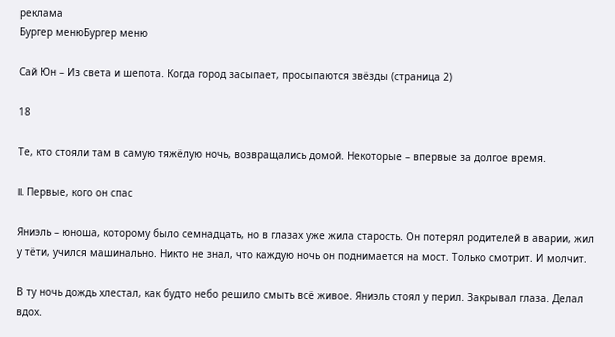реклама
Бургер менюБургер меню

Сай Юн – Из света и шепота. Когда город засыпает, просыпаются звёзды (страница 2)

18

Те, кто стояли там в самую тяжёлую ночь, возвращались домой. Некоторые – впервые за долгое время.

II. Первые, кого он спас

Яниэль – юноша, которому было семнадцать, но в глазах уже жила старость. Он потерял родителей в аварии, жил у тёти, учился машинально. Никто не знал, что каждую ночь он поднимается на мост. Только смотрит. И молчит.

В ту ночь дождь хлестал, как будто небо решило смыть всё живое. Яниэль стоял у перил. Закрывал глаза. Делал вдох.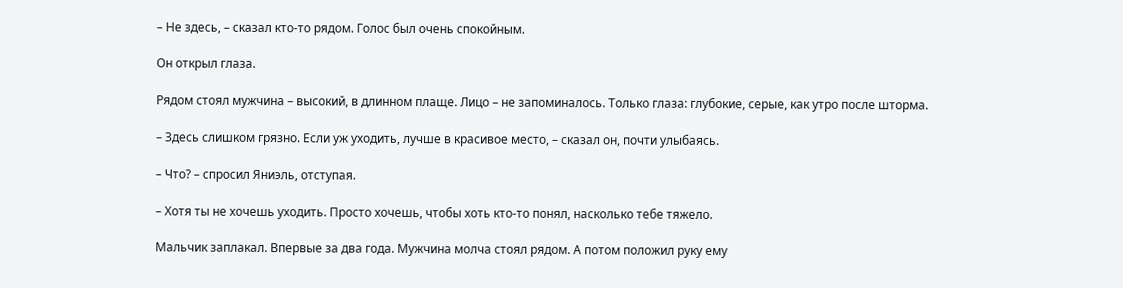– Не здесь, – сказал кто-то рядом. Голос был очень спокойным.

Он открыл глаза.

Рядом стоял мужчина – высокий, в длинном плаще. Лицо – не запоминалось. Только глаза: глубокие, серые, как утро после шторма.

– Здесь слишком грязно. Если уж уходить, лучше в красивое место, – сказал он, почти улыбаясь.

– Что? – спросил Яниэль, отступая.

– Хотя ты не хочешь уходить. Просто хочешь, чтобы хоть кто-то понял, насколько тебе тяжело.

Мальчик заплакал. Впервые за два года. Мужчина молча стоял рядом. А потом положил руку ему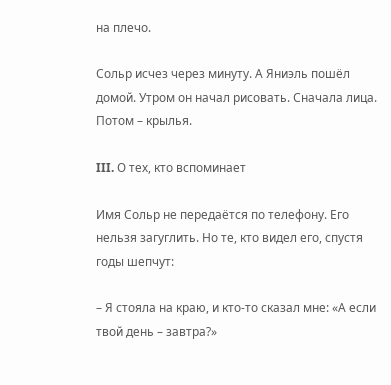на плечо.

Сольр исчез через минуту. А Яниэль пошёл домой. Утром он начал рисовать. Сначала лица. Потом – крылья.

III. О тех, кто вспоминает

Имя Сольр не передаётся по телефону. Его нельзя загуглить. Но те, кто видел его, спустя годы шепчут:

– Я стояла на краю, и кто-то сказал мне: «А если твой день – завтра?»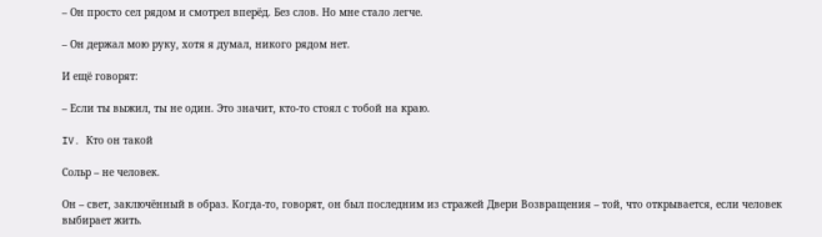– Он просто сел рядом и смотрел вперёд. Без слов. Но мне стало легче.

– Он держал мою руку, хотя я думал, никого рядом нет.

И ещё говорят:

– Если ты выжил, ты не один. Это значит, кто-то стоял с тобой на краю.

IV. Кто он такой

Сольр – не человек.

Он – свет, заключённый в образ. Когда-то, говорят, он был последним из стражей Двери Возвращения – той, что открывается, если человек выбирает жить.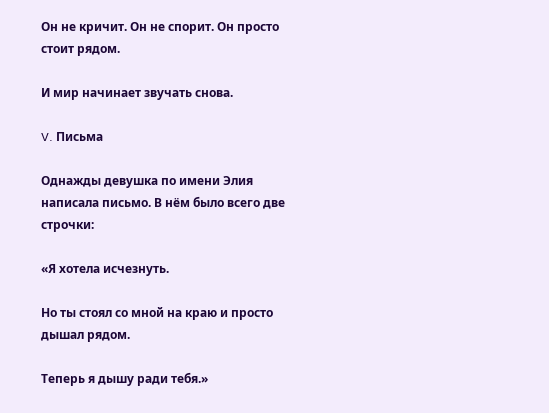Он не кричит. Он не спорит. Он просто стоит рядом.

И мир начинает звучать снова.

V. Письма

Однажды девушка по имени Элия написала письмо. В нём было всего две строчки:

«Я хотела исчезнуть.

Но ты стоял со мной на краю и просто дышал рядом.

Теперь я дышу ради тебя.»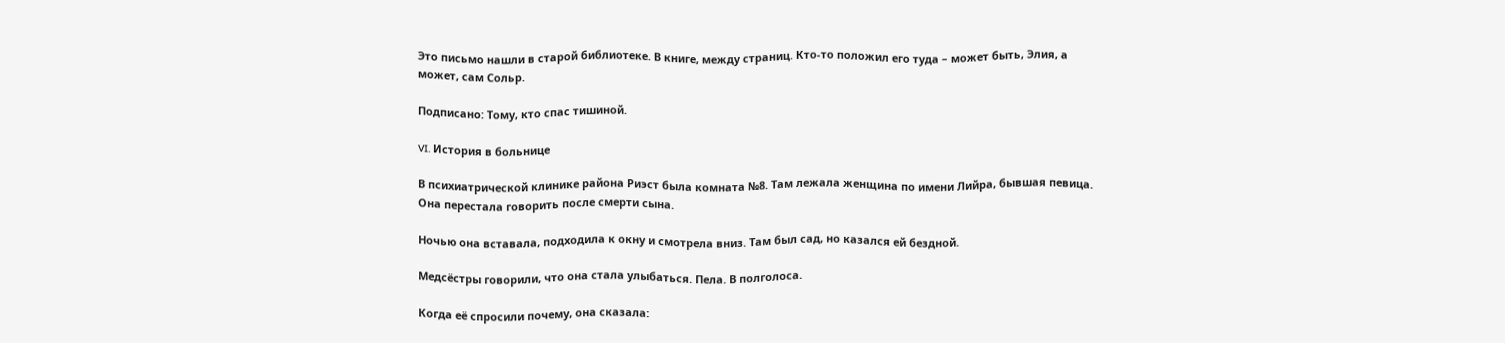Это письмо нашли в старой библиотеке. В книге, между страниц. Кто-то положил его туда – может быть, Элия, а может, сам Сольр.

Подписано: Тому, кто спас тишиной.

VI. История в больнице

В психиатрической клинике района Риэст была комната №8. Там лежала женщина по имени Лийра, бывшая певица. Она перестала говорить после смерти сына.

Ночью она вставала, подходила к окну и смотрела вниз. Там был сад, но казался ей бездной.

Медсёстры говорили, что она стала улыбаться. Пела. В полголоса.

Когда её спросили почему, она сказала: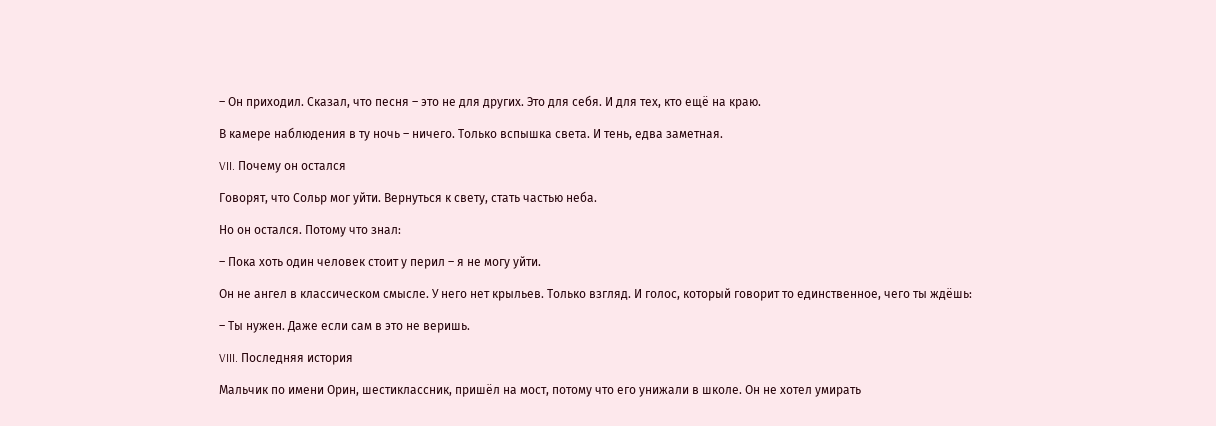– Он приходил. Сказал, что песня – это не для других. Это для себя. И для тех, кто ещё на краю.

В камере наблюдения в ту ночь – ничего. Только вспышка света. И тень, едва заметная.

VII. Почему он остался

Говорят, что Сольр мог уйти. Вернуться к свету, стать частью неба.

Но он остался. Потому что знал:

– Пока хоть один человек стоит у перил – я не могу уйти.

Он не ангел в классическом смысле. У него нет крыльев. Только взгляд. И голос, который говорит то единственное, чего ты ждёшь:

– Ты нужен. Даже если сам в это не веришь.

VIII. Последняя история

Мальчик по имени Орин, шестиклассник, пришёл на мост, потому что его унижали в школе. Он не хотел умирать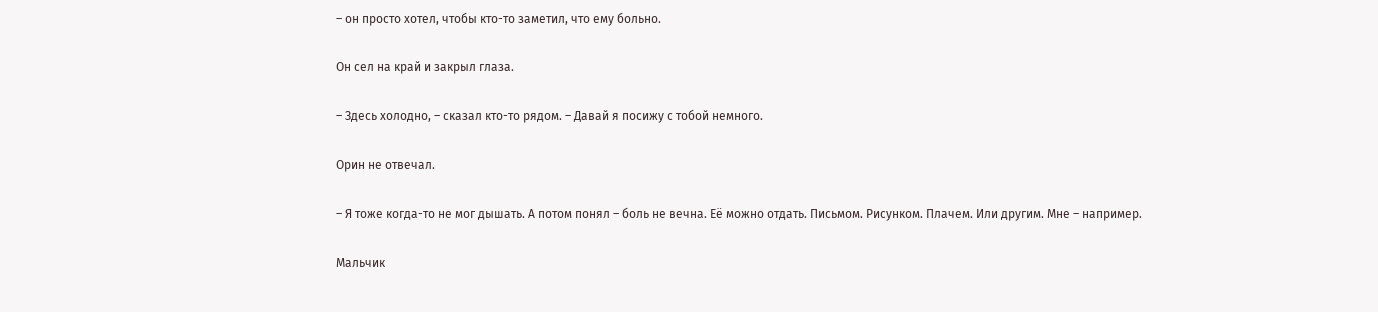– он просто хотел, чтобы кто-то заметил, что ему больно.

Он сел на край и закрыл глаза.

– Здесь холодно, – сказал кто-то рядом. – Давай я посижу с тобой немного.

Орин не отвечал.

– Я тоже когда-то не мог дышать. А потом понял – боль не вечна. Её можно отдать. Письмом. Рисунком. Плачем. Или другим. Мне – например.

Мальчик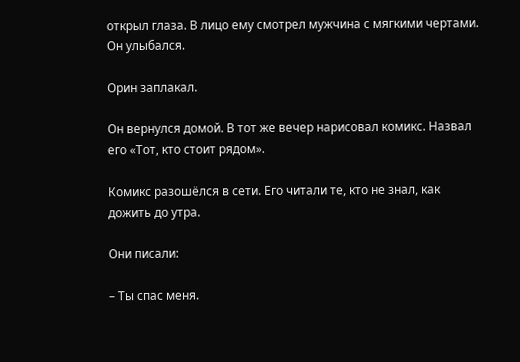открыл глаза. В лицо ему смотрел мужчина с мягкими чертами. Он улыбался.

Орин заплакал.

Он вернулся домой. В тот же вечер нарисовал комикс. Назвал его «Тот, кто стоит рядом».

Комикс разошёлся в сети. Его читали те, кто не знал, как дожить до утра.

Они писали:

– Ты спас меня.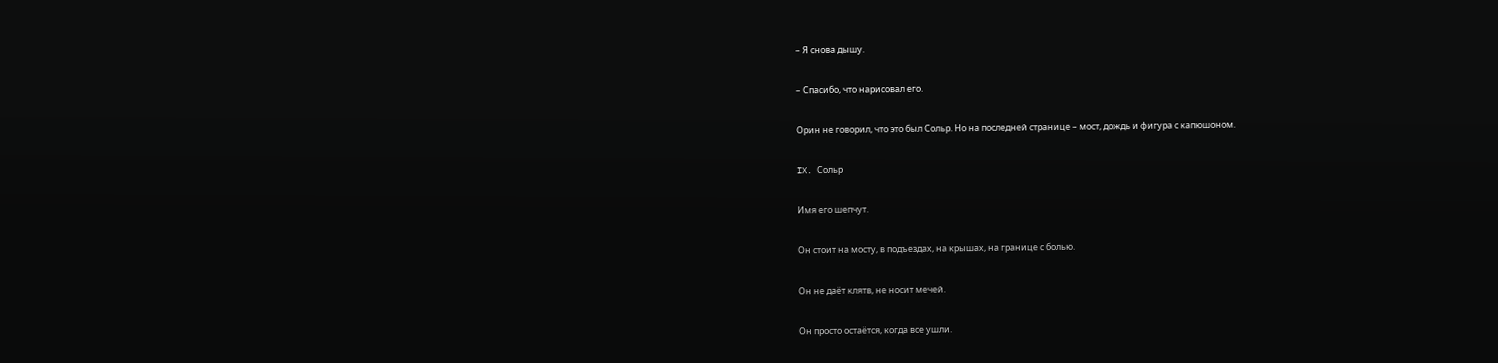– Я снова дышу.

– Спасибо, что нарисовал его.

Орин не говорил, что это был Сольр. Но на последней странице – мост, дождь и фигура с капюшоном.

IX. Сольр

Имя его шепчут.

Он стоит на мосту, в подъездах, на крышах, на границе с болью.

Он не даёт клятв, не носит мечей.

Он просто остаётся, когда все ушли.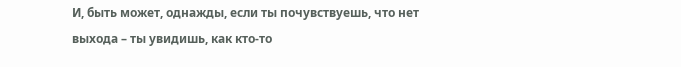И, быть может, однажды, если ты почувствуешь, что нет выхода – ты увидишь, как кто-то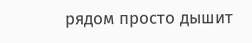рядом просто дышит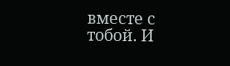вместе с тобой. И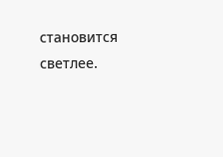становится светлее.